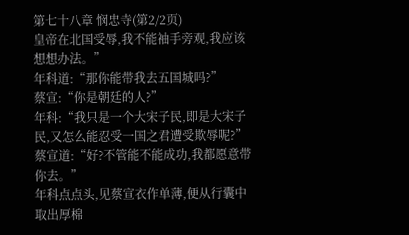第七十八章 悯忠寺(第2/2页)
皇帝在北国受辱,我不能袖手旁观,我应该想想办法。”
年科道:“那你能带我去五国城吗?”
蔡宣:“你是朝廷的人?”
年科:“我只是一个大宋子民,即是大宋子民,又怎么能忍受一国之君遭受欺辱呢?”
蔡宣道:“好?不管能不能成功,我都愿意带你去。”
年科点点头,见蔡宣衣作单薄,便从行囊中取出厚棉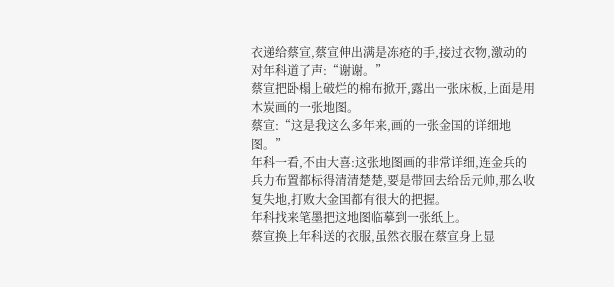衣递给蔡宣,蔡宣伸出满是冻疮的手,接过衣物,激动的对年科道了声:“谢谢。”
蔡宣把卧榻上破烂的棉布掀开,露出一张床板,上面是用木炭画的一张地图。
蔡宣:“这是我这么多年来,画的一张金国的详细地图。”
年科一看,不由大喜:这张地图画的非常详细,连金兵的兵力布置都标得清清楚楚,要是带回去给岳元帅,那么收复失地,打败大金国都有很大的把握。
年科找来笔墨把这地图临摹到一张纸上。
蔡宣换上年科送的衣服,虽然衣服在蔡宣身上显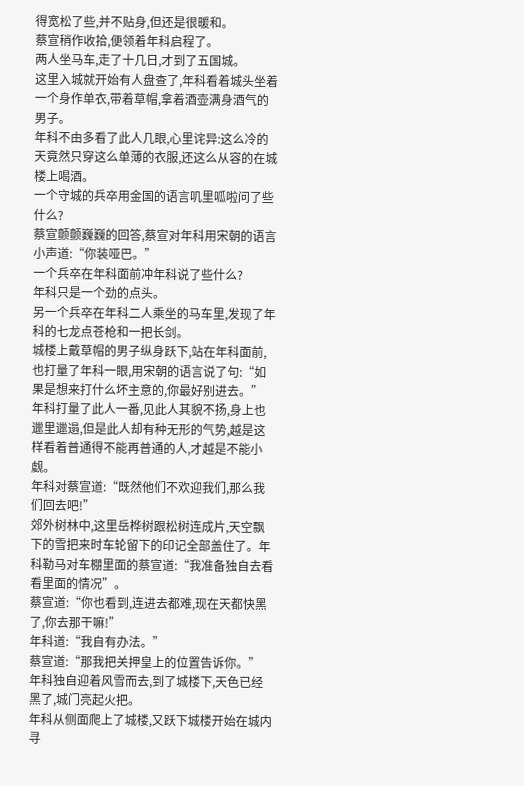得宽松了些,并不贴身,但还是很暖和。
蔡宣稍作收拾,便领着年科启程了。
两人坐马车,走了十几日,才到了五国城。
这里入城就开始有人盘查了,年科看着城头坐着一个身作单衣,带着草帽,拿着酒壶满身酒气的男子。
年科不由多看了此人几眼,心里诧异:这么冷的天竟然只穿这么单薄的衣服,还这么从容的在城楼上喝酒。
一个守城的兵卒用金国的语言叽里呱啦问了些什么?
蔡宣颤颤巍巍的回答,蔡宣对年科用宋朝的语言小声道:“你装哑巴。”
一个兵卒在年科面前冲年科说了些什么?
年科只是一个劲的点头。
另一个兵卒在年科二人乘坐的马车里,发现了年科的七龙点苍枪和一把长剑。
城楼上戴草帽的男子纵身跃下,站在年科面前,也打量了年科一眼,用宋朝的语言说了句:“如果是想来打什么坏主意的,你最好别进去。”
年科打量了此人一番,见此人其貌不扬,身上也邋里邋遢,但是此人却有种无形的气势,越是这样看着普通得不能再普通的人,才越是不能小觑。
年科对蔡宣道:“既然他们不欢迎我们,那么我们回去吧!”
郊外树林中,这里岳桦树跟松树连成片,天空飘下的雪把来时车轮留下的印记全部盖住了。年科勒马对车棚里面的蔡宣道:“我准备独自去看看里面的情况”。
蔡宣道:“你也看到,连进去都难,现在天都快黑了,你去那干嘛!”
年科道:“我自有办法。”
蔡宣道:“那我把关押皇上的位置告诉你。”
年科独自迎着风雪而去,到了城楼下,天色已经黑了,城门亮起火把。
年科从侧面爬上了城楼,又跃下城楼开始在城内寻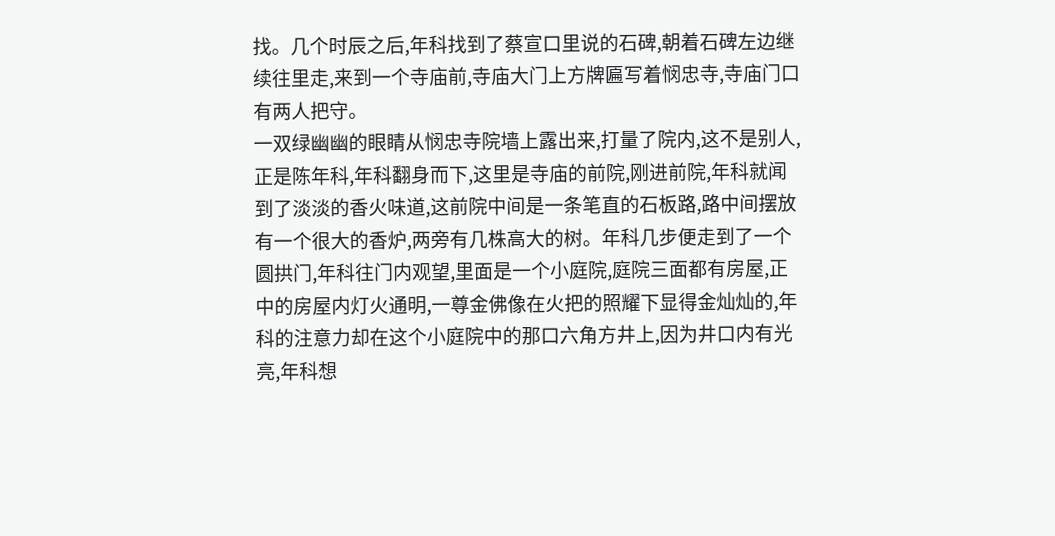找。几个时辰之后,年科找到了蔡宣口里说的石碑,朝着石碑左边继续往里走,来到一个寺庙前,寺庙大门上方牌匾写着悯忠寺,寺庙门口有两人把守。
一双绿幽幽的眼睛从悯忠寺院墙上露出来,打量了院内,这不是别人,正是陈年科,年科翻身而下,这里是寺庙的前院,刚进前院,年科就闻到了淡淡的香火味道,这前院中间是一条笔直的石板路,路中间摆放有一个很大的香炉,两旁有几株高大的树。年科几步便走到了一个圆拱门,年科往门内观望,里面是一个小庭院,庭院三面都有房屋,正中的房屋内灯火通明,一尊金佛像在火把的照耀下显得金灿灿的,年科的注意力却在这个小庭院中的那口六角方井上,因为井口内有光亮,年科想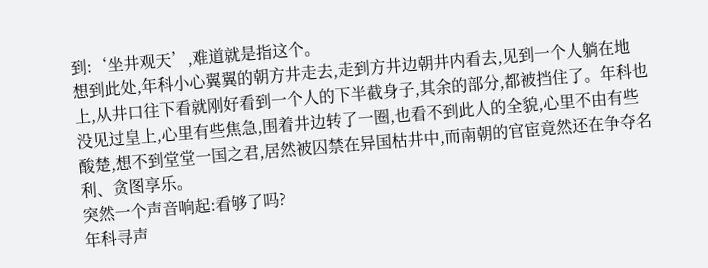到:‘坐井观天’,难道就是指这个。
想到此处,年科小心翼翼的朝方井走去,走到方井边朝井内看去,见到一个人躺在地上,从井口往下看就刚好看到一个人的下半截身子,其余的部分,都被挡住了。年科也没见过皇上,心里有些焦急,围着井边转了一圈,也看不到此人的全貌,心里不由有些酸楚,想不到堂堂一国之君,居然被囚禁在异国枯井中,而南朝的官宦竟然还在争夺名利、贪图享乐。
突然一个声音响起:看够了吗?
年科寻声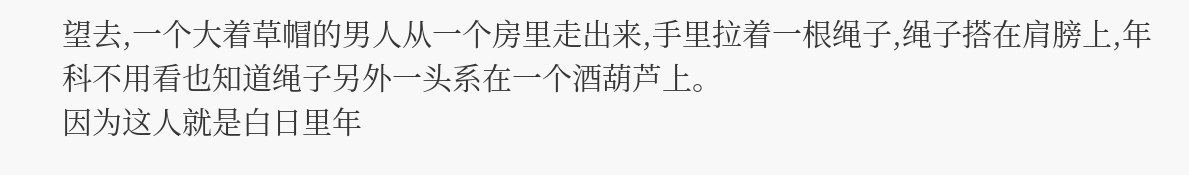望去,一个大着草帽的男人从一个房里走出来,手里拉着一根绳子,绳子搭在肩膀上,年科不用看也知道绳子另外一头系在一个酒葫芦上。
因为这人就是白日里年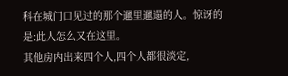科在城门口见过的那个邋里邋遢的人。惊讶的是:此人怎么又在这里。
其他房内出来四个人,四个人都很淡定,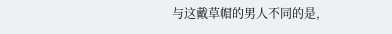与这戴草帽的男人不同的是,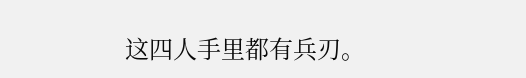这四人手里都有兵刃。